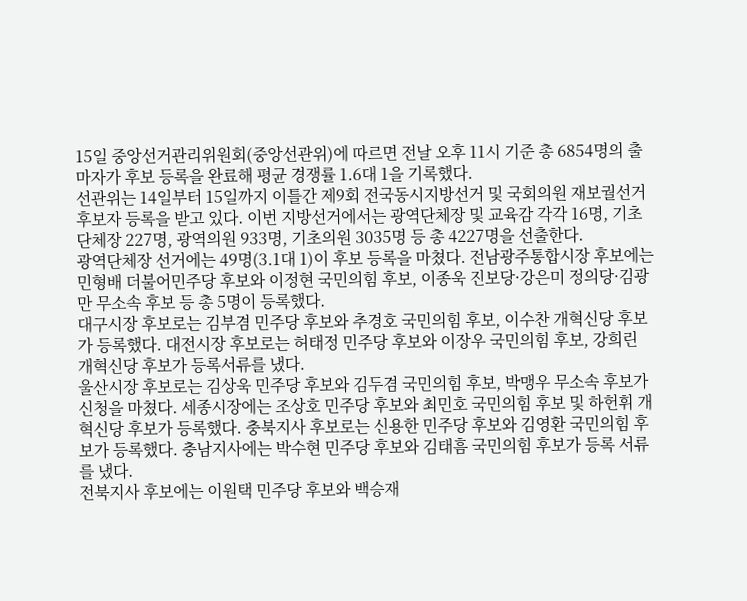15일 중앙선거관리위원회(중앙선관위)에 따르면 전날 오후 11시 기준 총 6854명의 출마자가 후보 등록을 완료해 평균 경쟁률 1.6대 1을 기록했다.
선관위는 14일부터 15일까지 이틀간 제9회 전국동시지방선거 및 국회의원 재보궐선거 후보자 등록을 받고 있다. 이번 지방선거에서는 광역단체장 및 교육감 각각 16명, 기초단체장 227명, 광역의원 933명, 기초의원 3035명 등 총 4227명을 선출한다.
광역단체장 선거에는 49명(3.1대 1)이 후보 등록을 마쳤다. 전남광주통합시장 후보에는 민형배 더불어민주당 후보와 이정현 국민의힘 후보, 이종욱 진보당·강은미 정의당·김광만 무소속 후보 등 총 5명이 등록했다.
대구시장 후보로는 김부겸 민주당 후보와 추경호 국민의힘 후보, 이수찬 개혁신당 후보가 등록했다. 대전시장 후보로는 허태정 민주당 후보와 이장우 국민의힘 후보, 강희린 개혁신당 후보가 등록서류를 냈다.
울산시장 후보로는 김상욱 민주당 후보와 김두겸 국민의힘 후보, 박맹우 무소속 후보가 신청을 마쳤다. 세종시장에는 조상호 민주당 후보와 최민호 국민의힘 후보 및 하헌휘 개혁신당 후보가 등록했다. 충북지사 후보로는 신용한 민주당 후보와 김영환 국민의힘 후보가 등록했다. 충남지사에는 박수현 민주당 후보와 김태흠 국민의힘 후보가 등록 서류를 냈다.
전북지사 후보에는 이원택 민주당 후보와 백승재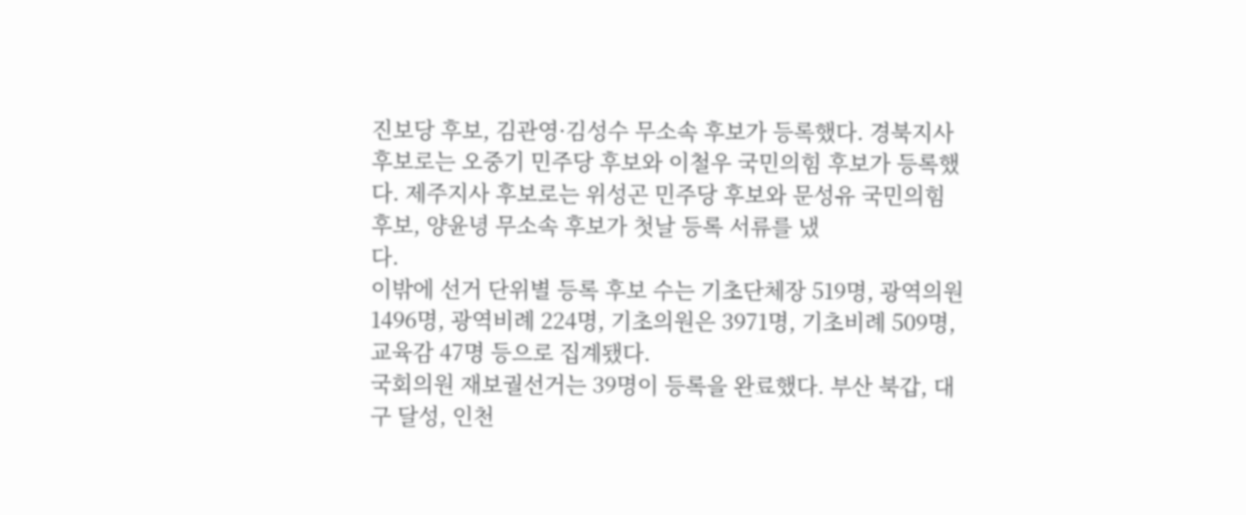진보당 후보, 김관영·김성수 무소속 후보가 등록했다. 경북지사 후보로는 오중기 민주당 후보와 이철우 국민의힘 후보가 등록했다. 제주지사 후보로는 위성곤 민주당 후보와 문성유 국민의힘 후보, 양윤녕 무소속 후보가 첫날 등록 서류를 냈
다.
이밖에 선거 단위별 등록 후보 수는 기초단체장 519명, 광역의원 1496명, 광역비례 224명, 기초의원은 3971명, 기초비례 509명, 교육감 47명 등으로 집계됐다.
국회의원 재보궐선거는 39명이 등록을 완료했다. 부산 북갑, 대구 달성, 인천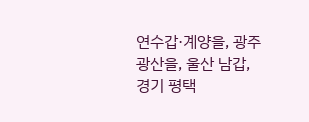연수갑·계양을, 광주 광산을, 울산 남갑, 경기 평택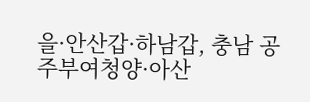을·안산갑·하남갑, 충남 공주부여청양·아산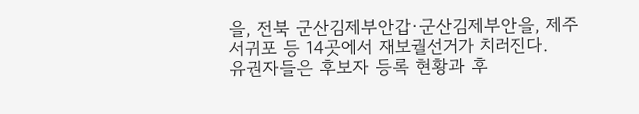을, 전북 군산김제부안갑·군산김제부안을, 제주 서귀포 등 14곳에서 재보궐선거가 치러진다.
유권자들은 후보자 등록 현황과 후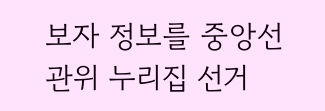보자 정보를 중앙선관위 누리집 선거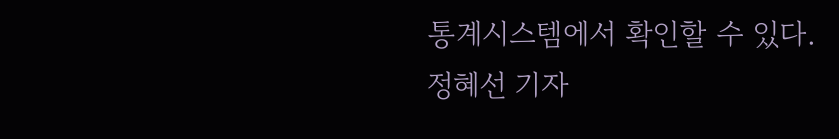통계시스템에서 확인할 수 있다.
정혜선 기자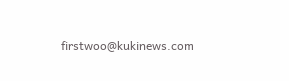firstwoo@kukinews.com